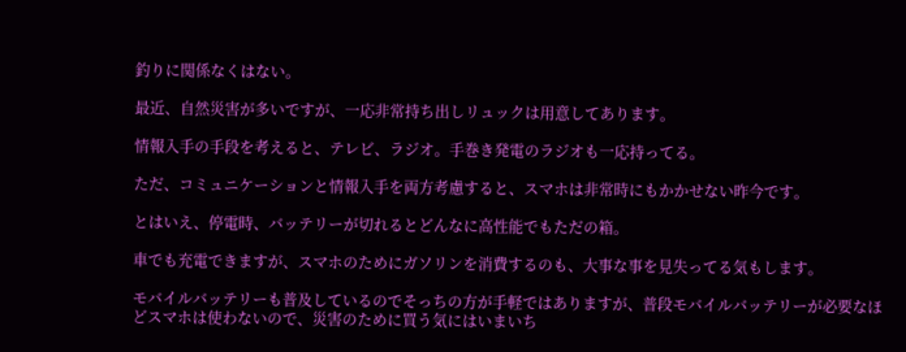釣りに関係なくはない。

最近、自然災害が多いですが、一応非常持ち出しリュックは用意してあります。

情報入手の手段を考えると、テレビ、ラジオ。手巻き発電のラジオも一応持ってる。

ただ、コミュニケーションと情報入手を両方考慮すると、スマホは非常時にもかかせない昨今です。

とはいえ、停電時、バッテリーが切れるとどんなに高性能でもただの箱。

車でも充電できますが、スマホのためにガソリンを消費するのも、大事な事を見失ってる気もします。

モバイルバッテリーも普及しているのでそっちの方が手軽ではありますが、普段モバイルバッテリーが必要なほどスマホは使わないので、災害のために買う気にはいまいち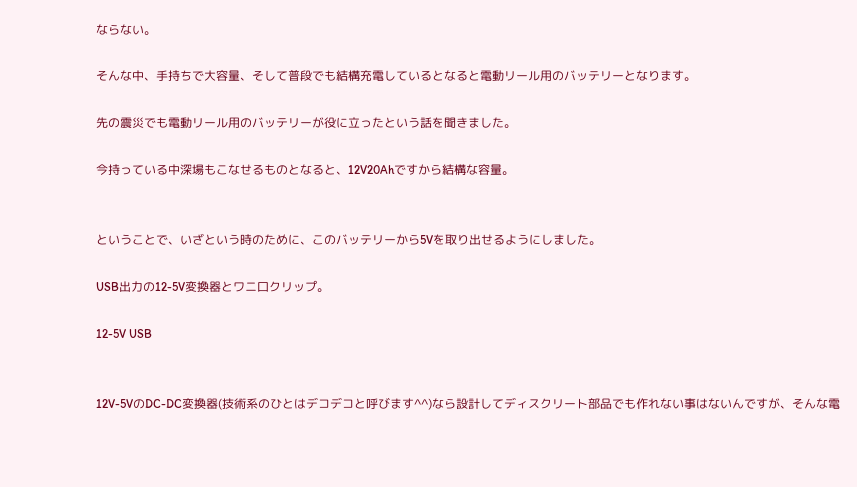ならない。

そんな中、手持ちで大容量、そして普段でも結構充電しているとなると電動リール用のバッテリーとなります。

先の震災でも電動リール用のバッテリーが役に立ったという話を聞きました。

今持っている中深場もこなせるものとなると、12V20Ahですから結構な容量。


ということで、いざという時のために、このバッテリーから5Vを取り出せるようにしました。

USB出力の12-5V変換器とワニ口クリップ。

12-5V USB


12V-5VのDC-DC変換器(技術系のひとはデコデコと呼びます^^)なら設計してディスクリート部品でも作れない事はないんですが、そんな電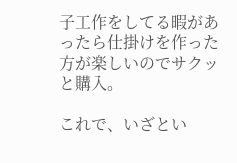子工作をしてる暇があったら仕掛けを作った方が楽しいのでサクッと購入。

これで、いざとい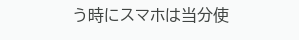う時にスマホは当分使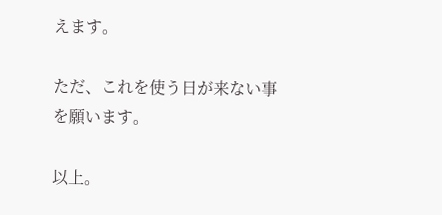えます。

ただ、これを使う日が来ない事を願います。

以上。